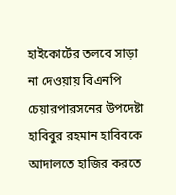হাইকোর্টের তলবে সাড়া না দেওয়ায় বিএনপি চেয়ারপারসনের উপদেষ্টা হাবিবুর রহমান হাবিবকে আদালতে হাজির করতে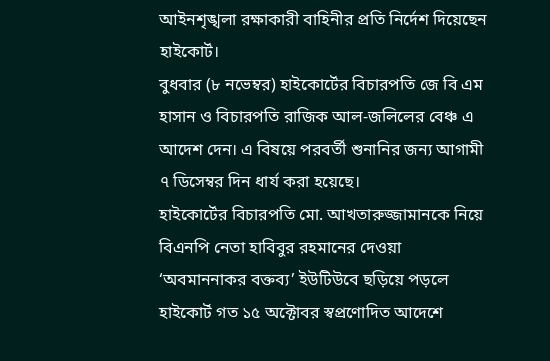আইনশৃঙ্খলা রক্ষাকারী বাহিনীর প্রতি নির্দেশ দিয়েছেন হাইকোর্ট।
বুধবার (৮ নভেম্বর) হাইকোর্টের বিচারপতি জে বি এম হাসান ও বিচারপতি রাজিক আল-জলিলের বেঞ্চ এ আদেশ দেন। এ বিষয়ে পরবর্তী শুনানির জন্য আগামী ৭ ডিসেম্বর দিন ধার্য করা হয়েছে।
হাইকোর্টের বিচারপতি মো. আখতারুজ্জামানকে নিয়ে বিএনপি নেতা হাবিবুর রহমানের দেওয়া ‘অবমাননাকর বক্তব্য’ ইউটিউবে ছড়িয়ে পড়লে হাইকোর্ট গত ১৫ অক্টোবর স্বপ্রণোদিত আদেশে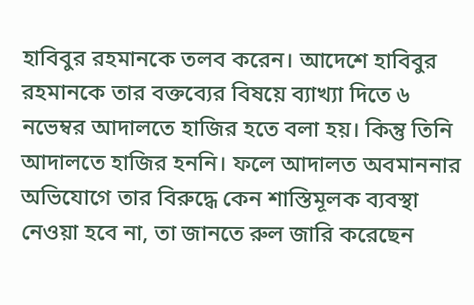হাবিবুর রহমানকে তলব করেন। আদেশে হাবিবুর রহমানকে তার বক্তব্যের বিষয়ে ব্যাখ্যা দিতে ৬ নভেম্বর আদালতে হাজির হতে বলা হয়। কিন্তু তিনি আদালতে হাজির হননি। ফলে আদালত অবমাননার অভিযোগে তার বিরুদ্ধে কেন শাস্তিমূলক ব্যবস্থা নেওয়া হবে না, তা জানতে রুল জারি করেছেন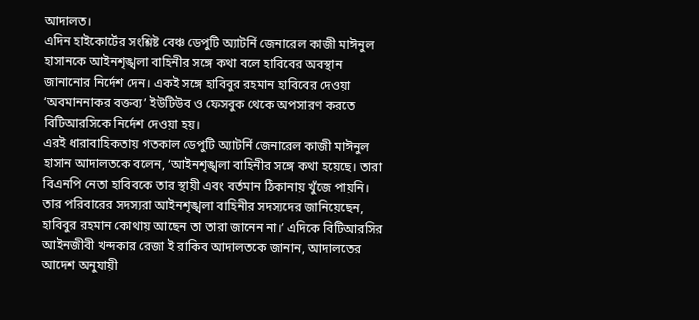আদালত।
এদিন হাইকোর্টের সংশ্লিষ্ট বেঞ্চ ডেপুটি অ্যাটর্নি জেনারেল কাজী মাঈনুল হাসানকে আইনশৃঙ্খলা বাহিনীর সঙ্গে কথা বলে হাবিবের অবস্থান জানানোর নির্দেশ দেন। একই সঙ্গে হাবিবুর রহমান হাবিবের দেওয়া ‘অবমাননাকর বক্তব্য’ ইউটিউব ও ফেসবুক থেকে অপসারণ করতে বিটিআরসিকে নির্দেশ দেওয়া হয়।
এরই ধারাবাহিকতায় গতকাল ডেপুটি অ্যাটর্নি জেনারেল কাজী মাঈনুল হাসান আদালতকে বলেন, ‘আইনশৃঙ্খলা বাহিনীর সঙ্গে কথা হয়েছে। তারা বিএনপি নেতা হাবিবকে তার স্থায়ী এবং বর্তমান ঠিকানায় খুঁজে পায়নি। তার পরিবারের সদস্যরা আইনশৃঙ্খলা বাহিনীর সদস্যদের জানিয়েছেন, হাবিবুর রহমান কোথায় আছেন তা তারা জানেন না।’ এদিকে বিটিআরসির আইনজীবী খন্দকার রেজা ই রাকিব আদালতকে জানান, আদালতের আদেশ অনুযায়ী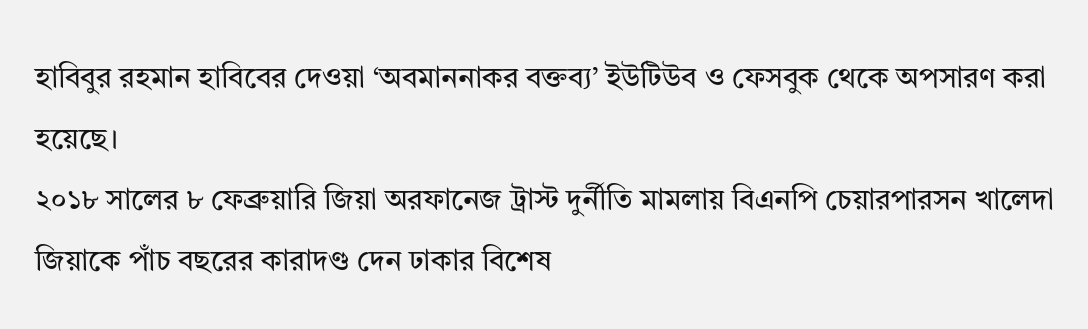হাবিবুর রহমান হাবিবের দেওয়া ‘অবমাননাকর বক্তব্য’ ইউটিউব ও ফেসবুক থেকে অপসারণ করা হয়েছে।
২০১৮ সালের ৮ ফেব্রুয়ারি জিয়া অরফানেজ ট্রাস্ট দুর্নীতি মামলায় বিএনপি চেয়ারপারসন খালেদা জিয়াকে পাঁচ বছরের কারাদণ্ড দেন ঢাকার বিশেষ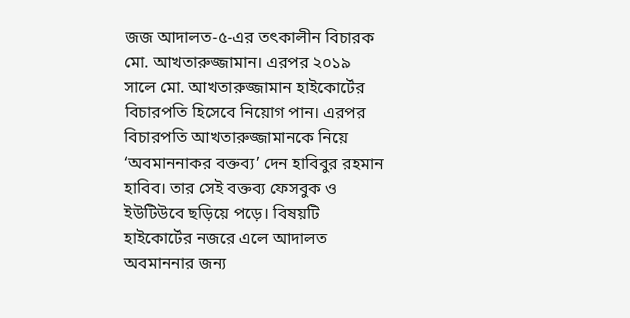জজ আদালত-৫-এর তৎকালীন বিচারক মো. আখতারুজ্জামান। এরপর ২০১৯ সালে মো. আখতারুজ্জামান হাইকোর্টের বিচারপতি হিসেবে নিয়োগ পান। এরপর বিচারপতি আখতারুজ্জামানকে নিয়ে ‘অবমাননাকর বক্তব্য’ দেন হাবিবুর রহমান হাবিব। তার সেই বক্তব্য ফেসবুক ও ইউটিউবে ছড়িয়ে পড়ে। বিষয়টি হাইকোর্টের নজরে এলে আদালত অবমাননার জন্য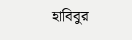হাবিবুর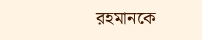রহমানকে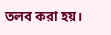তলব করা হয়।